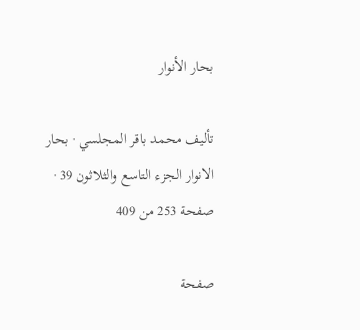بحار الأنوار

تأليف محمد باقر المجلسي · بحار الانوار الجزء التاسع والثلاثون 39 · صفحة 253 من 409

صفحة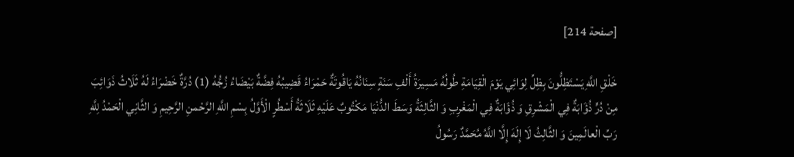[صفحة 214]

خَلْقِ اللَّهِ يَسْتَظِلُّونَ بِظِلِّ لِوَائِي يَوْمَ الْقِيَامَةِ طُولُهُ مَسِيرَةُ أَلْفِ سَنَةٍ سِنَانُهُ يَاقُوتَةٌ حَمْرَاءُ قَضِيبُهُ فِضَّةٌ بَيْضَاءُ زُجُّهُ (1) دُرَّةٌ خَضْرَاءُ لَهُ ثَلَاثُ ذَوَائِبَ مِنْ دُرٍّ ذُؤَابَةٌ فِي الْمَشْرِقِ وَ ذُؤَابَةٌ فِي الْمَغْرِبِ وَ الثَّالِثَةُ وَسَطَ الدُّنْيَا مَكْتُوبٌ عَلَيْهِ ثَلَاثَةُ أَسْطُرٍ الْأَوَّلُ بِسْمِ اللَّهِ الرَّحْمنِ الرَّحِيمِ وَ الثَّانِي الْحَمْدُ لِلَّهِ رَبِّ الْعالَمِينَ وَ الثَّالِثُ لَا إِلَهَ إِلَّا اللَّهُ مُحَمَّدٌ رَسُولُ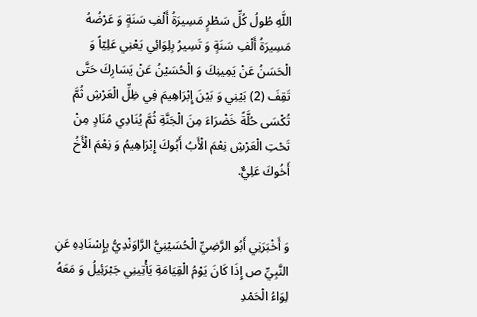اللَّهِ طُولُ كُلِّ سَطْرٍ مَسِيرَةُ أَلْفِ سَنَةٍ وَ عَرْضُهُ مَسِيرَةُ أَلْفِ سَنَةٍ وَ تَسِيرُ بِلِوَائِي يَعْنِي عَلِيّاً وَ الْحَسَنُ عَنْ يَمِينِكَ وَ الْحُسَيْنُ عَنْ يَسَارِكَ حَتَّى تَقِفَ (2) بَيْنِي وَ بَيْنَ إِبْرَاهِيمَ فِي ظِلِّ الْعَرْشِ ثُمَّ تُكْسَى حُلَّةً خَضْرَاءَ مِنَ الْجَنَّةِ ثُمَّ يُنَادِي مُنَادٍ مِنْ تَحْتِ الْعَرْشِ نِعْمَ الْأَبُ أَبُوكَ إِبْرَاهِيمُ وَ نِعْمَ الْأَخُ أَخُوكَ عَلِيٌّ.


وَ أَخْبَرَنِي أَبُو الرَّضِيِّ الْحُسَيْنِيُّ الرَّاوَنْدِيُّ بِإِسْنَادِهِ عَنِ النَّبِيِّ ص إِذَا كَانَ يَوْمُ الْقِيَامَةِ يَأْتِينِي جَبْرَئِيلُ وَ مَعَهُ لِوَاءُ الْحَمْدِ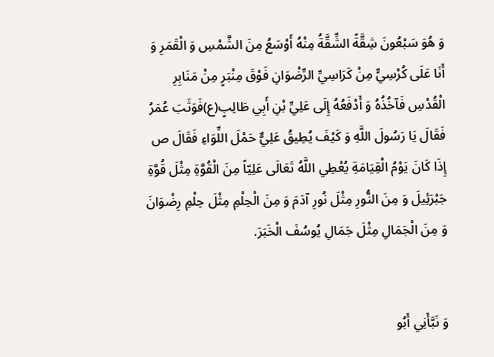وَ هُوَ سَبْعُونَ شِقَّةً الشِّقَّةُ مِنْهُ أَوْسَعُ مِنَ الشَّمْسِ وَ الْقَمَرِ وَ أَنَا عَلَى كُرْسِيٍّ مِنْ كَرَاسِيِّ الرِّضْوَانِ فَوْقَ مِنْبَرٍ مِنْ مَنَابِرِ الْقُدْسِ فَآخُذُهُ وَ أَدْفَعُهُ إِلَى عَلِيِّ بْنِ أَبِي طَالِبٍ(ع)فَوَثَبَ عُمَرُ فَقَالَ يَا رَسُولَ اللَّهِ وَ كَيْفَ يُطِيقُ عَلِيٌّ حَمْلَ اللِّوَاءِ فَقَالَ ص إِذَا كَانَ يَوْمُ الْقِيَامَةِ يُعْطِي اللَّهُ تَعَالَى عَلِيّاً مِنَ الْقُوَّةِ مِثْلَ قُوَّةِ جَبْرَئِيلَ وَ مِنَ النُّورِ مِثْلَ نُورِ آدَمَ وَ مِنَ الْحِلْمِ مِثْلَ حِلْمِ رِضْوَانَ وَ مِنَ الْجَمَالِ مِثْلَ جَمَالِ يُوسُفَ الْخَبَرَ.


وَ نَبَّأَنِي أَبُو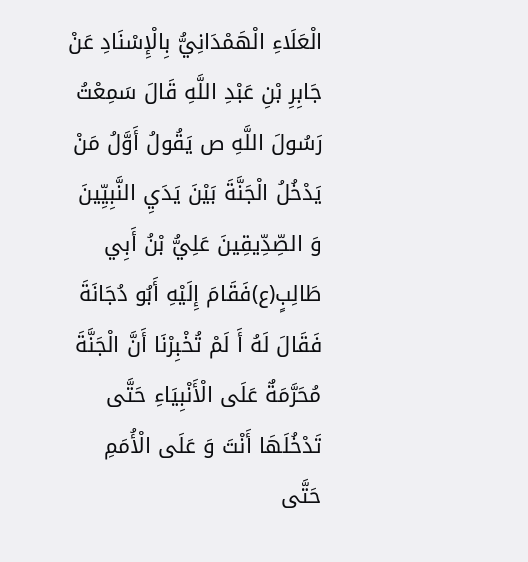الْعَلَاءِ الْهَمْدَانِيُّ بِالْإِسْنَادِ عَنْ جَابِرِ بْنِ عَبْدِ اللَّهِ قَالَ سَمِعْتُ رَسُولَ اللَّهِ ص يَقُولُ أَوَّلُ مَنْ يَدْخُلُ الْجَنَّةَ بَيْنَ يَدَيِ النَّبِيِّينَ وَ الصِّدِّيقِينَ عَلِيُّ بْنُ أَبِي طَالِبٍ(ع)فَقَامَ إِلَيْهِ أَبُو دُجَانَةَ فَقَالَ لَهُ أَ لَمْ تُخْبِرْنَا أَنَّ الْجَنَّةَ مُحَرَّمَةٌ عَلَى الْأَنْبِيَاءِ حَتَّى تَدْخُلَهَا أَنْتَ وَ عَلَى الْأُمَمِ حَتَّى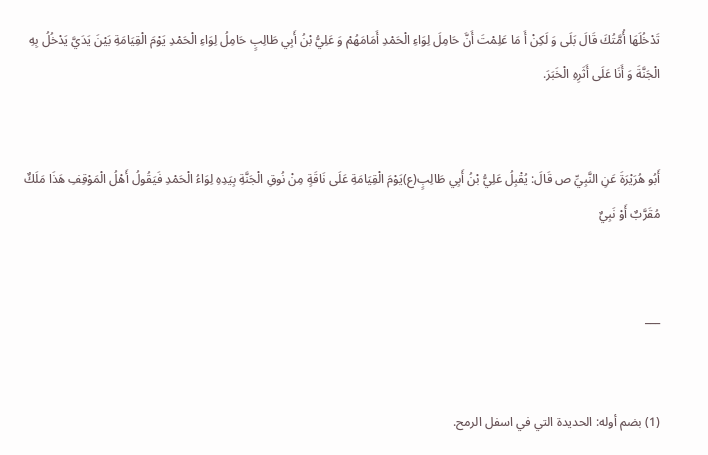تَدْخُلَهَا أُمَّتُكَ قَالَ بَلَى وَ لَكِنْ أَ مَا عَلِمْتَ أَنَّ حَامِلَ لِوَاءِ الْحَمْدِ أَمَامَهُمْ وَ عَلِيُّ بْنُ أَبِي طَالِبٍ حَامِلُ لِوَاءِ الْحَمْدِ يَوْمَ الْقِيَامَةِ بَيْنَ يَدَيَّ يَدْخُلُ بِهِ الْجَنَّةَ وَ أَنَا عَلَى أَثَرِهِ الْخَبَرَ.


أَبُو هُرَيْرَةَ عَنِ النَّبِيِّ ص قَالَ: يُقْبِلُ عَلِيُّ بْنُ أَبِي طَالِبٍ(ع)يَوْمَ الْقِيَامَةِ عَلَى نَاقَةٍ مِنْ نُوقِ الْجَنَّةِ بِيَدِهِ لِوَاءُ الْحَمْدِ فَيَقُولُ أَهْلُ الْمَوْقِفِ هَذَا مَلَكٌ مُقَرَّبٌ أَوْ نَبِيٌ


___


(1) بضم أوله: الحديدة التي في اسفل الرمح.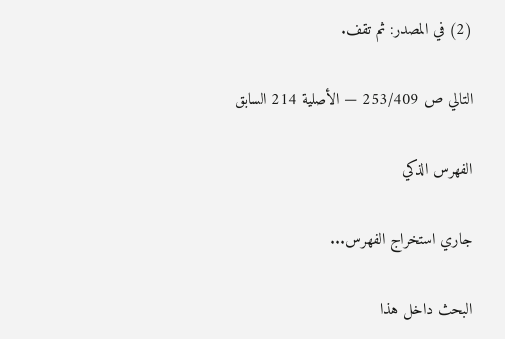(2) في المصدر: ثم تقف.

التالي ص 253/409 — الأصلية 214 السابق

الفهرس الذكي

جاري استخراج الفهرس...

البحث داخل هذا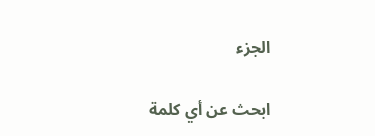الجزء

ابحث عن أي كلمة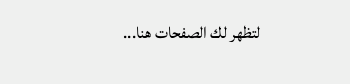لتظهر لك الصفحات هنا...